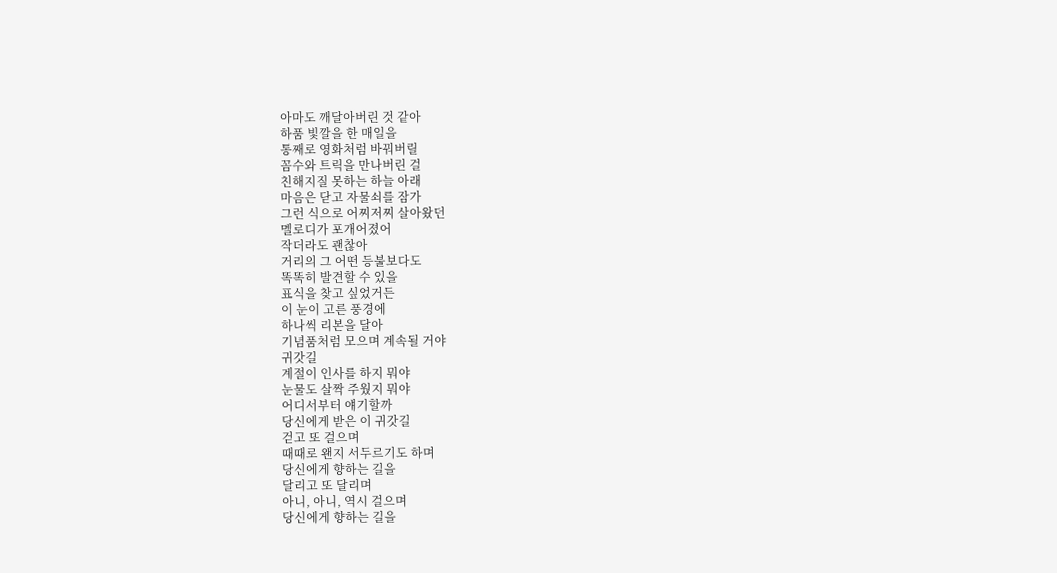아마도 깨달아버린 것 같아
하품 빛깔을 한 매일을
통째로 영화처럼 바꿔버릴
꼼수와 트릭을 만나버린 걸
친해지질 못하는 하늘 아래
마음은 닫고 자물쇠를 잠가
그런 식으로 어찌저찌 살아왔던
멜로디가 포개어졌어
작더라도 괜찮아
거리의 그 어떤 등불보다도
똑똑히 발견할 수 있을
표식을 찾고 싶었거든
이 눈이 고른 풍경에
하나씩 리본을 달아
기념품처럼 모으며 계속될 거야
귀갓길
계절이 인사를 하지 뭐야
눈물도 살짝 주웠지 뭐야
어디서부터 얘기할까
당신에게 받은 이 귀갓길
걷고 또 걸으며
때때로 왠지 서두르기도 하며
당신에게 향하는 길을
달리고 또 달리며
아니, 아니, 역시 걸으며
당신에게 향하는 길을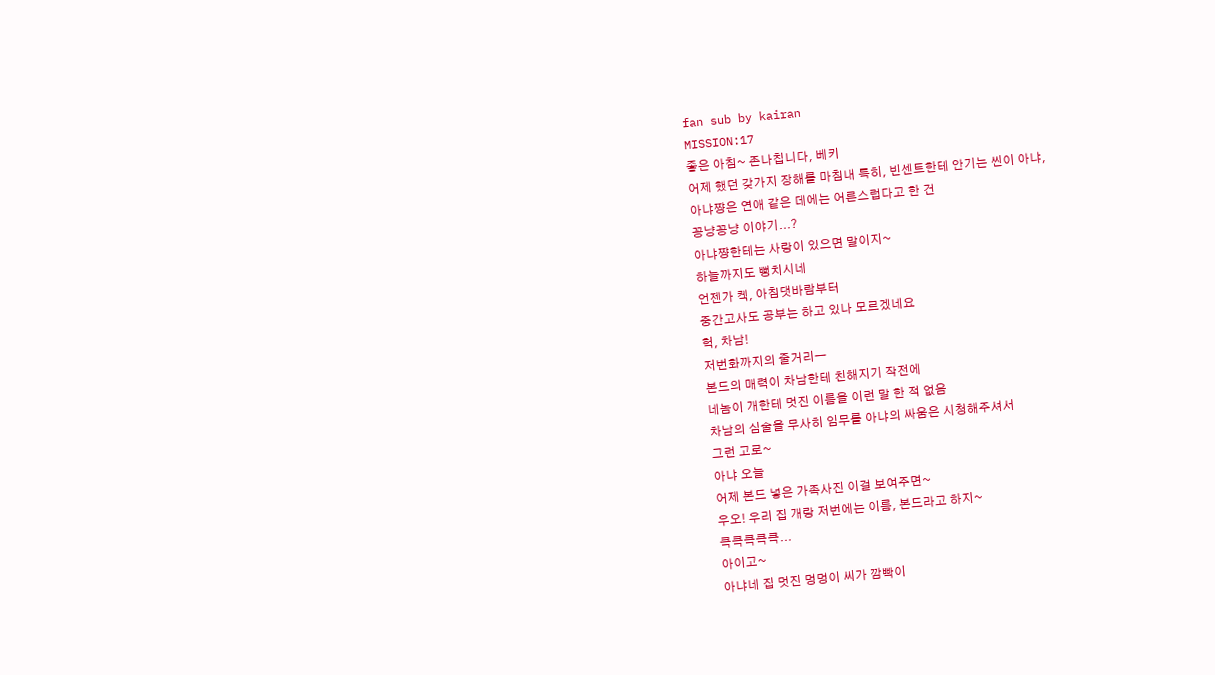fan sub by kairan
MISSION:17
좋은 아침~ 존나칩니다, 베키
어제 했던 갖가지 장해를 마침내 특히, 빈센트한테 안기는 씬이 아냐,
아냐쨩은 연애 같은 데에는 어른스럽다고 한 건
꽁냥꽁냥 이야기...?
아냐쨩한테는 사랑이 있으면 말이지~
하늘까지도 뻥치시네
언젠가 켁, 아침댓바람부터
중간고사도 공부는 하고 있나 모르겠네요
헉, 차남!
저번화까지의 줄거리―
본드의 매력이 차남한테 친해지기 작전에
네놈이 개한테 멋진 이름을 이런 말 한 적 없음
차남의 심술을 무사히 임무를 아냐의 싸움은 시청해주셔서
그런 고로~
아냐 오늘
어제 본드 넣은 가족사진 이걸 보여주면~
우오! 우리 집 개랑 저번에는 이름, 본드라고 하지~
큭큭큭큭큭...
아이고~
아냐네 집 멋진 멍멍이 씨가 깜빡이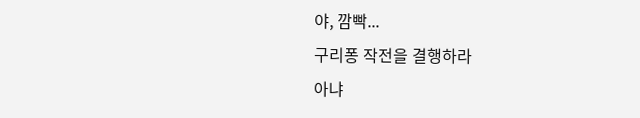야, 깜빡...
구리퐁 작전을 결행하라
아냐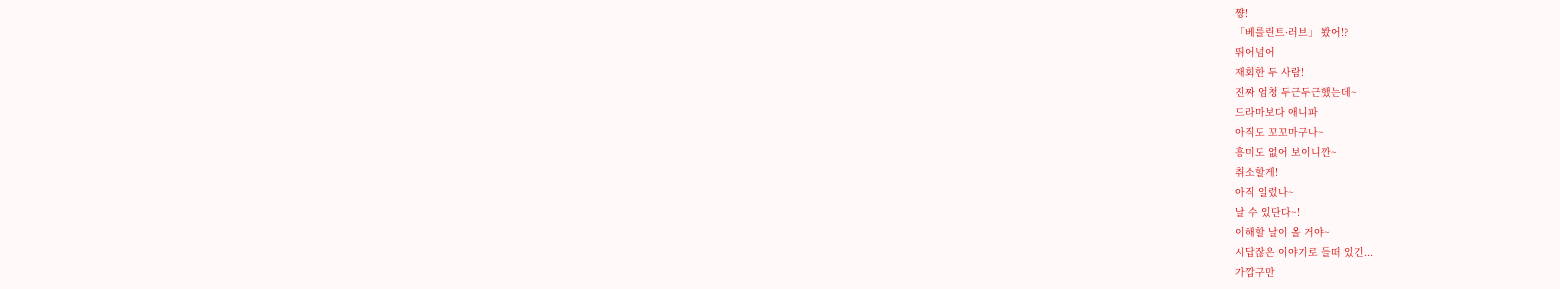쨩!
「베를린트·러브」 봤어!?
뛰어넘어
재회한 두 사람!
진짜 엄청 두근두근했는데~
드라마보다 애니파
아직도 꼬꼬마구나~
흥미도 없어 보이니깐~
취소할게!
아직 일렀나~
날 수 있단다~!
이해할 날이 올 거야~
시답잖은 이야기로 들떠 있긴...
가깝구만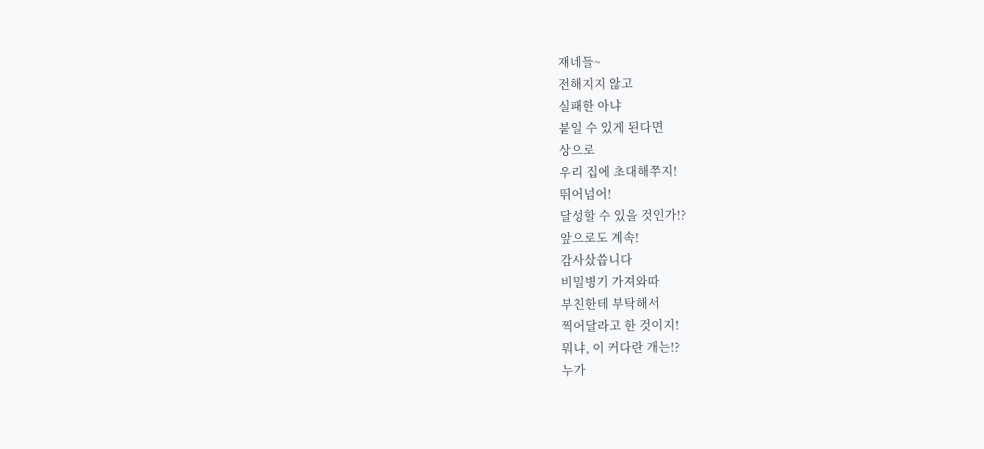쟤네들~
전해지지 않고
실패한 아냐
붙일 수 있게 된다면
상으로
우리 집에 초대해쭈지!
뛰어넘어!
달성할 수 있을 것인가!?
앞으로도 계속!
감사샀씁니다
비밀병기 가져와따
부친한테 부탁해서
찍어달라고 한 것이지!
뭐냐, 이 커다란 개는!?
누가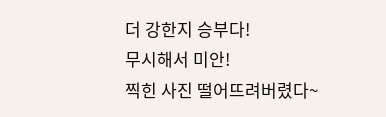더 강한지 승부다!
무시해서 미안!
찍힌 사진 떨어뜨려버렸다~